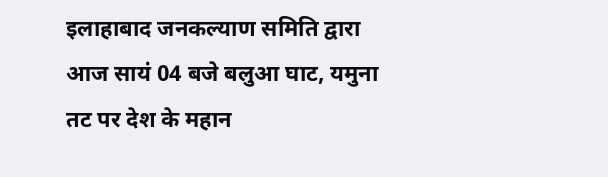इलाहाबाद जनकल्याण समिति द्वारा आज सायं 04 बजे बलुआ घाट, यमुना तट पर देश के महान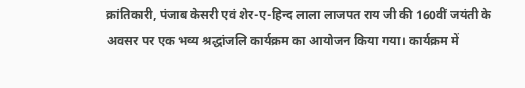क्रांतिकारी, पंजाब केसरी एवं शेर-ए-हिन्द लाला लाजपत राय जी की 160वीं जयंती के अवसर पर एक भव्य श्रद्धांजलि कार्यक्रम का आयोजन किया गया। कार्यक्रम में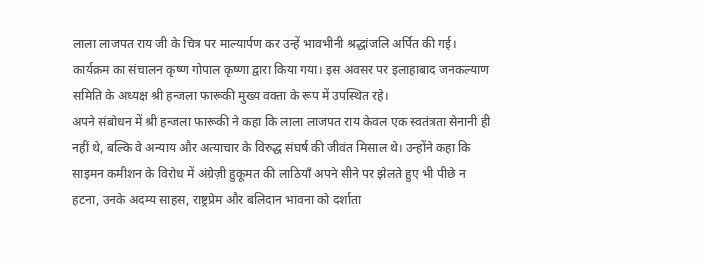लाला लाजपत राय जी के चित्र पर माल्यार्पण कर उन्हें भावभीनी श्रद्धांजलि अर्पित की गई।
कार्यक्रम का संचालन कृष्ण गोपाल कृष्णा द्वारा किया गया। इस अवसर पर इलाहाबाद जनकल्याण समिति के अध्यक्ष श्री हन्जला फारूकी मुख्य वक्ता के रूप में उपस्थित रहे।
अपने संबोधन में श्री हन्जला फारूकी ने कहा कि लाला लाजपत राय केवल एक स्वतंत्रता सेनानी ही नहीं थे, बल्कि वे अन्याय और अत्याचार के विरुद्ध संघर्ष की जीवंत मिसाल थे। उन्होंने कहा कि साइमन कमीशन के विरोध में अंग्रेज़ी हुकूमत की लाठियाँ अपने सीने पर झेलते हुए भी पीछे न हटना, उनके अदम्य साहस, राष्ट्रप्रेम और बलिदान भावना को दर्शाता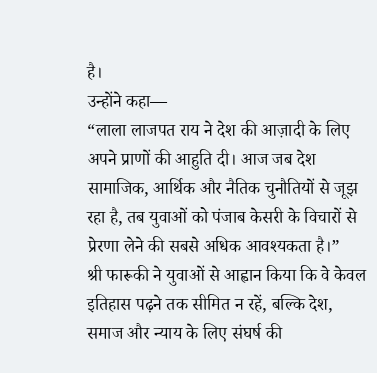है।
उन्होंने कहा—
“लाला लाजपत राय ने देश की आज़ादी के लिए अपने प्राणों की आहुति दी। आज जब देश सामाजिक, आर्थिक और नैतिक चुनौतियों से जूझ रहा है, तब युवाओं को पंजाब केसरी के विचारों से प्रेरणा लेने की सबसे अधिक आवश्यकता है।”
श्री फारूकी ने युवाओं से आह्वान किया कि वे केवल इतिहास पढ़ने तक सीमित न रहें, बल्कि देश, समाज और न्याय के लिए संघर्ष की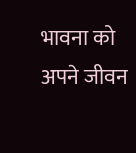भावना को अपने जीवन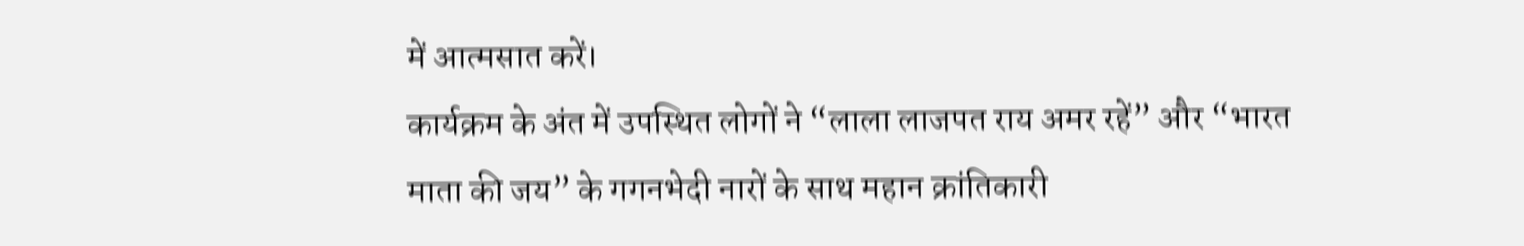में आत्मसात करें।
कार्यक्रम के अंत में उपस्थित लोगों ने “लाला लाजपत राय अमर रहें” और “भारत माता की जय” के गगनभेदी नारों के साथ महान क्रांतिकारी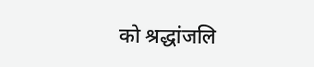को श्रद्धांजलि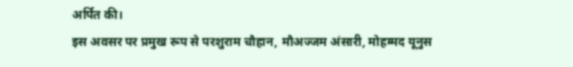अर्पित की।
इस अवसर पर प्रमुख रूप से परशुराम चौहान, मौअज्जम अंसारी, मोहम्मद यूनुस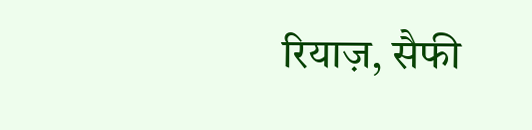रियाज़, सैफी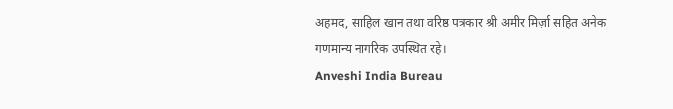अहमद, साहिल खान तथा वरिष्ठ पत्रकार श्री अमीर मिर्ज़ा सहित अनेक गणमान्य नागरिक उपस्थित रहे।
Anveshi India Bureau